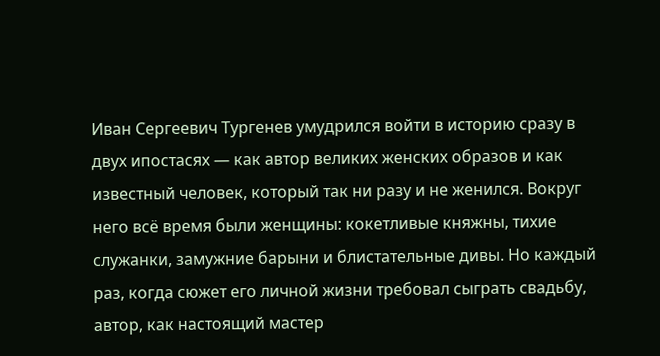Иван Сергеевич Тургенев умудрился войти в историю сразу в двух ипостасях — как автор великих женских образов и как известный человек, который так ни разу и не женился. Вокруг него всё время были женщины: кокетливые княжны, тихие служанки, замужние барыни и блистательные дивы. Но каждый раз, когда сюжет его личной жизни требовал сыграть свадьбу, автор, как настоящий мастер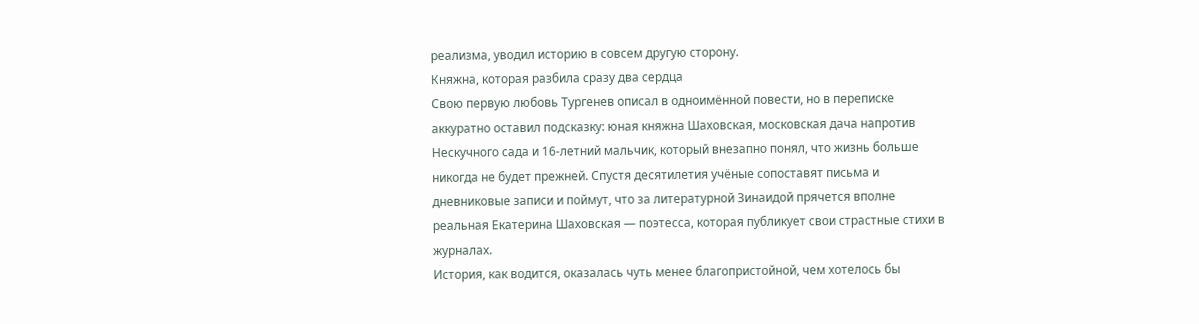реализма, уводил историю в совсем другую сторону.
Княжна, которая разбила сразу два сердца
Свою первую любовь Тургенев описал в одноимённой повести, но в переписке аккуратно оставил подсказку: юная княжна Шаховская, московская дача напротив Нескучного сада и 16-летний мальчик, который внезапно понял, что жизнь больше никогда не будет прежней. Спустя десятилетия учёные сопоставят письма и дневниковые записи и поймут, что за литературной Зинаидой прячется вполне реальная Екатерина Шаховская — поэтесса, которая публикует свои страстные стихи в журналах.
История, как водится, оказалась чуть менее благопристойной, чем хотелось бы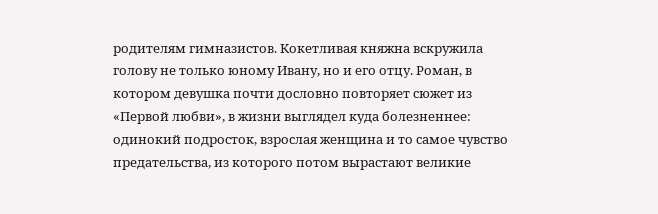родителям гимназистов. Кокетливая княжна вскружила голову не только юному Ивану, но и его отцу. Роман, в котором девушка почти дословно повторяет сюжет из «Первой любви», в жизни выглядел куда болезненнее: одинокий подросток, взрослая женщина и то самое чувство предательства, из которого потом вырастают великие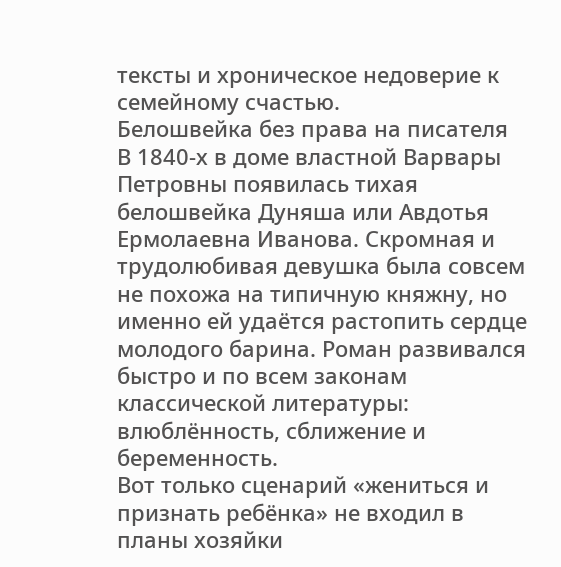тексты и хроническое недоверие к семейному счастью.
Белошвейка без права на писателя
В 1840-х в доме властной Варвары Петровны появилась тихая белошвейка Дуняша или Авдотья Ермолаевна Иванова. Скромная и трудолюбивая девушка была совсем не похожа на типичную княжну, но именно ей удаётся растопить сердце молодого барина. Роман развивался быстро и по всем законам классической литературы: влюблённость, сближение и беременность.
Вот только сценарий «жениться и признать ребёнка» не входил в планы хозяйки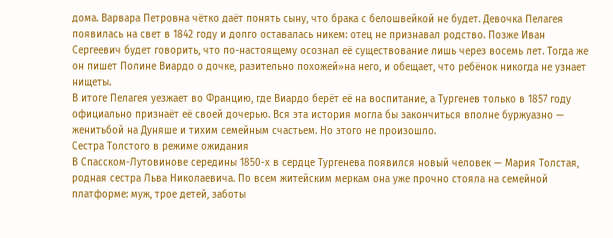дома. Варвара Петровна чётко даёт понять сыну, что брака с белошвейкой не будет. Девочка Пелагея появилась на свет в 1842 году и долго оставалась никем: отец не признавал родство. Позже Иван Сергеевич будет говорить, что по-настоящему осознал её существование лишь через восемь лет. Тогда же он пишет Полине Виардо о дочке, разительно похожей»на него, и обещает, что ребёнок никогда не узнает нищеты.
В итоге Пелагея уезжает во Францию, где Виардо берёт её на воспитание, а Тургенев только в 1857 году официально признаёт её своей дочерью. Вся эта история могла бы закончиться вполне буржуазно — женитьбой на Дуняше и тихим семейным счастьем. Но этого не произошло.
Сестра Толстого в режиме ожидания
В Спасском-Лутовинове середины 1850-х в сердце Тургенева появился новый человек — Мария Толстая, родная сестра Льва Николаевича. По всем житейским меркам она уже прочно стояла на семейной платформе: муж, трое детей, заботы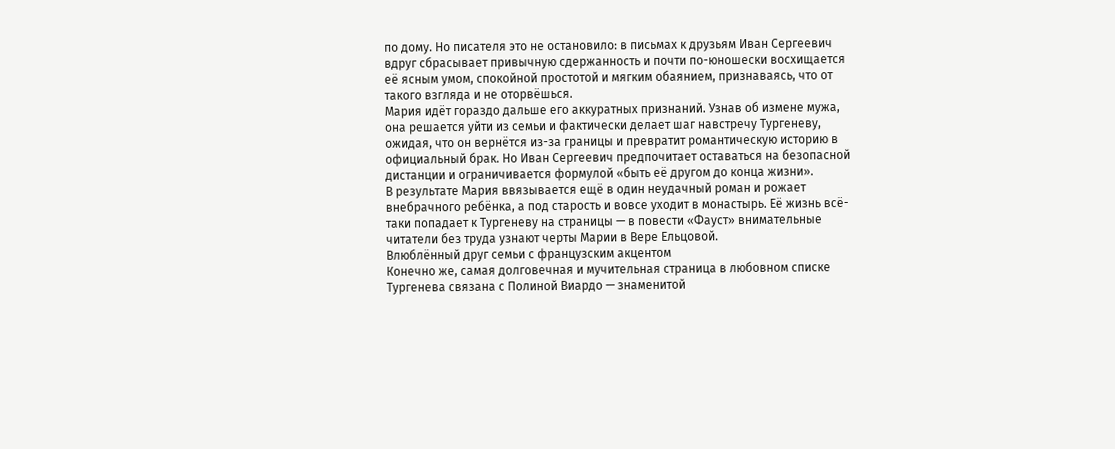по дому. Но писателя это не остановило: в письмах к друзьям Иван Сергеевич вдруг сбрасывает привычную сдержанность и почти по-юношески восхищается её ясным умом, спокойной простотой и мягким обаянием, признаваясь, что от такого взгляда и не оторвёшься.
Мария идёт гораздо дальше его аккуратных признаний. Узнав об измене мужа, она решается уйти из семьи и фактически делает шаг навстречу Тургеневу, ожидая, что он вернётся из-за границы и превратит романтическую историю в официальный брак. Но Иван Сергеевич предпочитает оставаться на безопасной дистанции и ограничивается формулой «быть её другом до конца жизни».
В результате Мария ввязывается ещё в один неудачный роман и рожает внебрачного ребёнка, а под старость и вовсе уходит в монастырь. Её жизнь всё-таки попадает к Тургеневу на страницы — в повести «Фауст» внимательные читатели без труда узнают черты Марии в Вере Ельцовой.
Влюблённый друг семьи с французским акцентом
Конечно же, самая долговечная и мучительная страница в любовном списке Тургенева связана с Полиной Виардо — знаменитой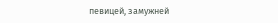певицей, замужней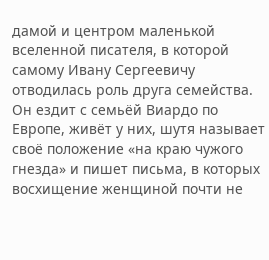дамой и центром маленькой вселенной писателя, в которой самому Ивану Сергеевичу отводилась роль друга семейства. Он ездит с семьёй Виардо по Европе, живёт у них, шутя называет своё положение «на краю чужого гнезда» и пишет письма, в которых восхищение женщиной почти не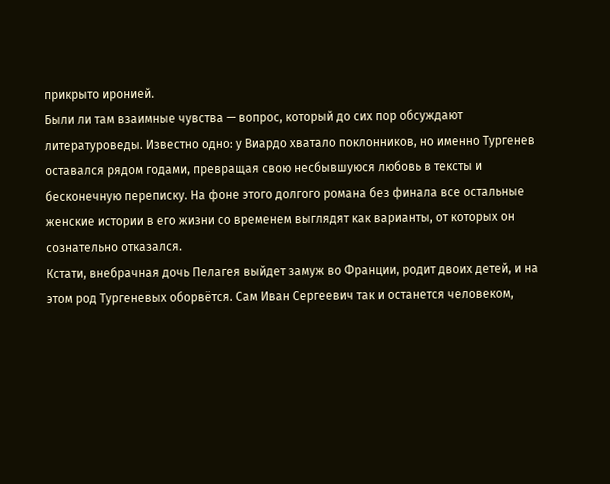прикрыто иронией.
Были ли там взаимные чувства — вопрос, который до сих пор обсуждают литературоведы. Известно одно: у Виардо хватало поклонников, но именно Тургенев оставался рядом годами, превращая свою несбывшуюся любовь в тексты и бесконечную переписку. На фоне этого долгого романа без финала все остальные женские истории в его жизни со временем выглядят как варианты, от которых он сознательно отказался.
Кстати, внебрачная дочь Пелагея выйдет замуж во Франции, родит двоих детей, и на этом род Тургеневых оборвётся. Сам Иван Сергеевич так и останется человеком,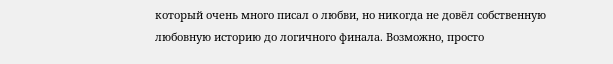который очень много писал о любви, но никогда не довёл собственную любовную историю до логичного финала. Возможно, просто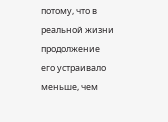потому, что в реальной жизни продолжение его устраивало меньше, чем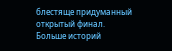блестяще придуманный открытый финал.
Больше историй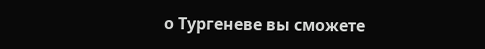о Тургеневе вы сможете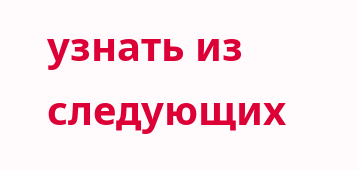узнать из следующих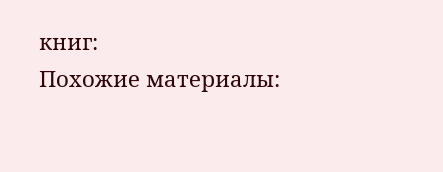книг:
Похожие материалы: